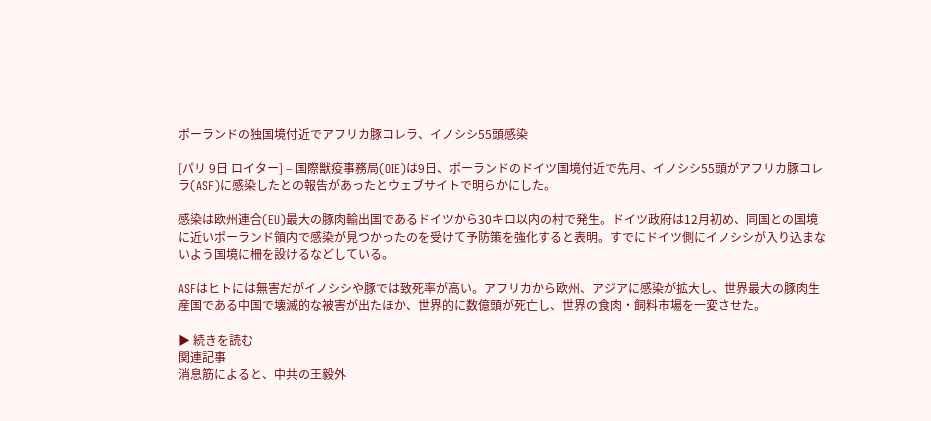ポーランドの独国境付近でアフリカ豚コレラ、イノシシ55頭感染

[パリ 9日 ロイター] – 国際獣疫事務局(OIE)は9日、ポーランドのドイツ国境付近で先月、イノシシ55頭がアフリカ豚コレラ(ASF)に感染したとの報告があったとウェブサイトで明らかにした。

感染は欧州連合(EU)最大の豚肉輸出国であるドイツから30キロ以内の村で発生。ドイツ政府は12月初め、同国との国境に近いポーランド領内で感染が見つかったのを受けて予防策を強化すると表明。すでにドイツ側にイノシシが入り込まないよう国境に柵を設けるなどしている。

ASFはヒトには無害だがイノシシや豚では致死率が高い。アフリカから欧州、アジアに感染が拡大し、世界最大の豚肉生産国である中国で壊滅的な被害が出たほか、世界的に数億頭が死亡し、世界の食肉・飼料市場を一変させた。

▶ 続きを読む
関連記事
消息筋によると、中共の王毅外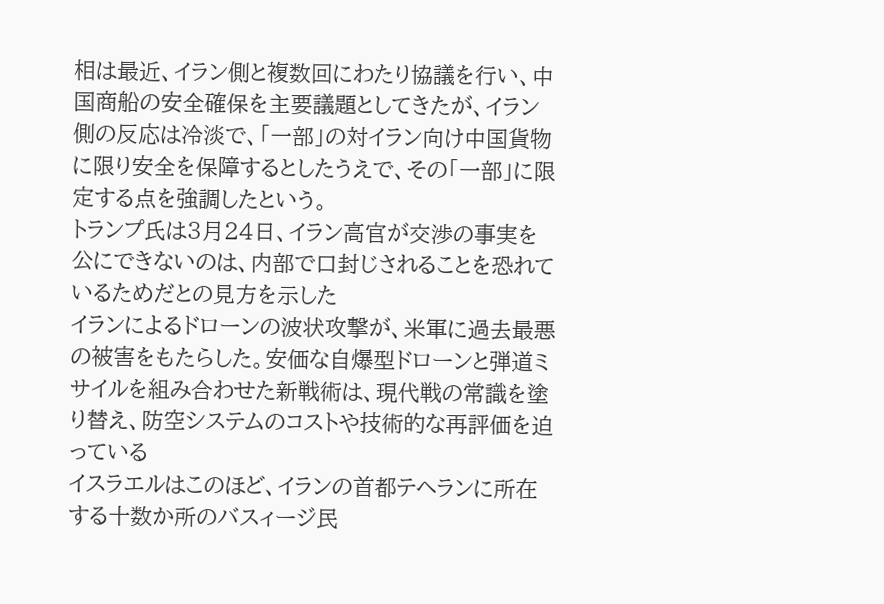相は最近、イラン側と複数回にわたり協議を行い、中国商船の安全確保を主要議題としてきたが、イラン側の反応は冷淡で、「一部」の対イラン向け中国貨物に限り安全を保障するとしたうえで、その「一部」に限定する点を強調したという。
トランプ氏は3月24日、イラン高官が交渉の事実を公にできないのは、内部で口封じされることを恐れているためだとの見方を示した
イランによるドローンの波状攻撃が、米軍に過去最悪の被害をもたらした。安価な自爆型ドローンと弾道ミサイルを組み合わせた新戦術は、現代戦の常識を塗り替え、防空システムのコストや技術的な再評価を迫っている
イスラエルはこのほど、イランの首都テヘランに所在する十数か所のバスィージ民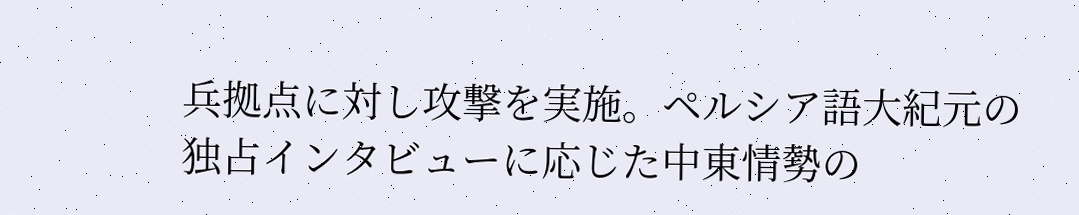兵拠点に対し攻撃を実施。ペルシア語大紀元の独占インタビューに応じた中東情勢の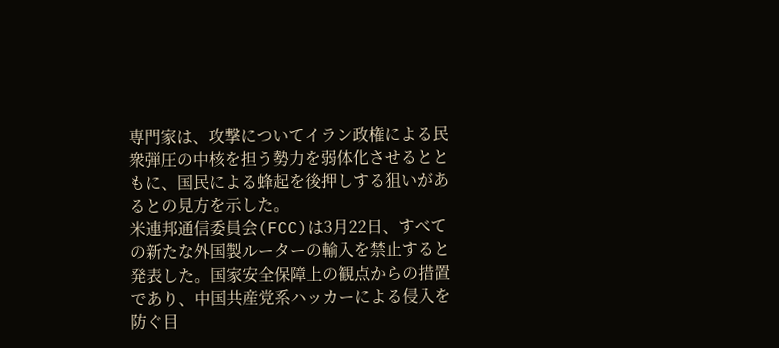専門家は、攻撃についてイラン政権による民衆弾圧の中核を担う勢力を弱体化させるとともに、国民による蜂起を後押しする狙いがあるとの見方を示した。
米連邦通信委員会(FCC)は3月22日、すべての新たな外国製ルーターの輸入を禁止すると発表した。国家安全保障上の観点からの措置であり、中国共産党系ハッカーによる侵入を防ぐ目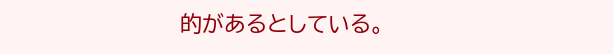的があるとしている。